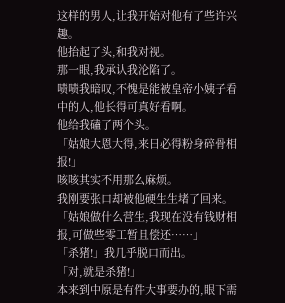这样的男人,让我开始对他有了些许兴趣。
他抬起了头,和我对视。
那一眼,我承认我沦陷了。
啧啧我暗叹,不愧是能被皇帝小姨子看中的人,他长得可真好看啊。
他给我磕了两个头。
「姑娘大恩大得,来日必得粉身碎骨相报!」
咳咳其实不用那么麻烦。
我刚要张口却被他硬生生堵了回来。
「姑娘做什么营生,我现在没有钱财相报,可做些零工暂且偿还……」
「杀猪!」我几乎脱口而出。
「对,就是杀猪!」
本来到中原是有件大事要办的,眼下需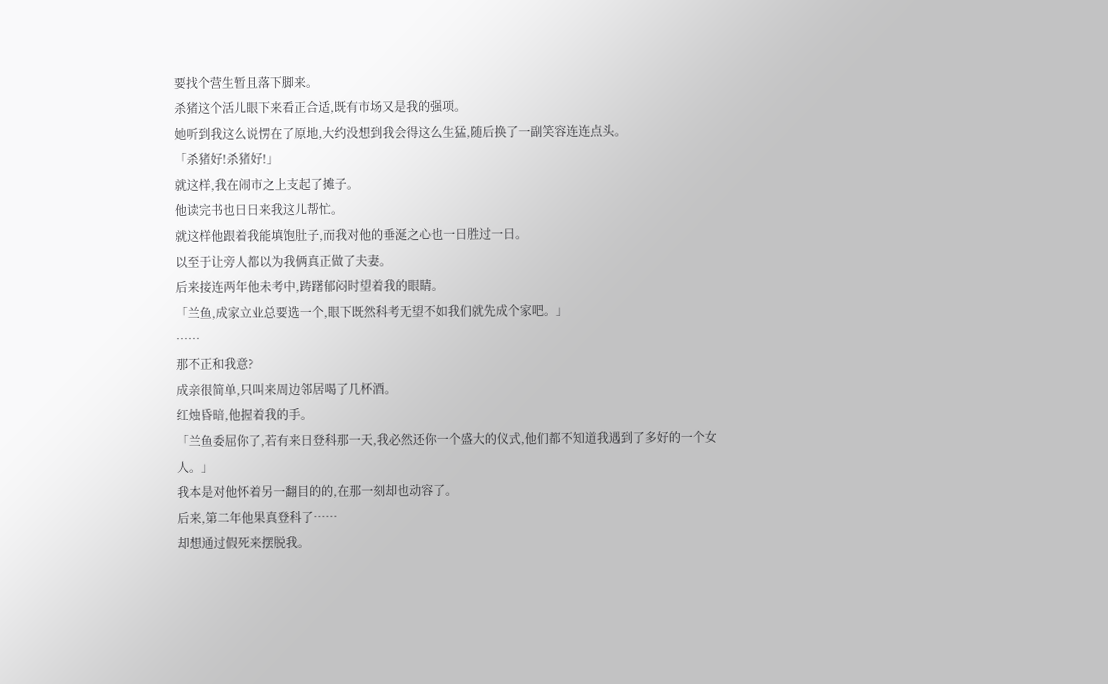要找个营生暂且落下脚来。
杀猪这个活儿眼下来看正合适,既有市场又是我的强项。
她听到我这么说愣在了原地,大约没想到我会得这么生猛,随后换了一副笑容连连点头。
「杀猪好!杀猪好!」
就这样,我在闹市之上支起了摊子。
他读完书也日日来我这儿帮忙。
就这样他跟着我能填饱肚子,而我对他的垂涎之心也一日胜过一日。
以至于让旁人都以为我俩真正做了夫妻。
后来接连两年他未考中,踌躇郁闷时望着我的眼睛。
「兰鱼,成家立业总要选一个,眼下既然科考无望不如我们就先成个家吧。」
……
那不正和我意?
成亲很简单,只叫来周边邻居喝了几杯酒。
红烛昏暗,他握着我的手。
「兰鱼委屈你了,若有来日登科那一天,我必然还你一个盛大的仪式,他们都不知道我遇到了多好的一个女人。」
我本是对他怀着另一翻目的的,在那一刻却也动容了。
后来,第二年他果真登科了……
却想通过假死来摆脱我。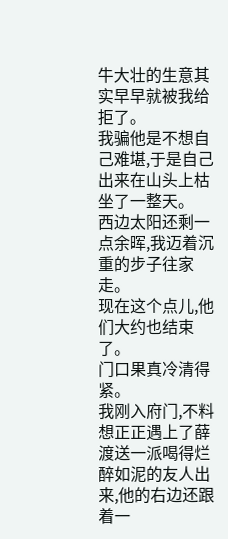牛大壮的生意其实早早就被我给拒了。
我骗他是不想自己难堪,于是自己出来在山头上枯坐了一整天。
西边太阳还剩一点余晖,我迈着沉重的步子往家走。
现在这个点儿,他们大约也结束了。
门口果真冷清得紧。
我刚入府门,不料想正正遇上了薛渡送一派喝得烂醉如泥的友人出来,他的右边还跟着一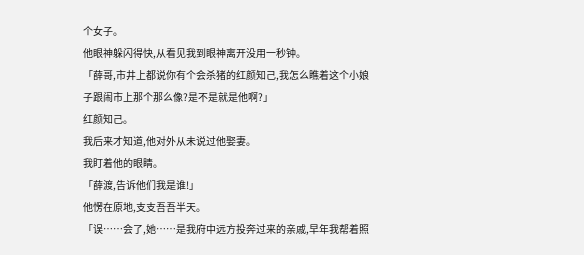个女子。
他眼神躲闪得快,从看见我到眼神离开没用一秒钟。
「薛哥,市井上都说你有个会杀猪的红颜知己,我怎么瞧着这个小娘子跟闹市上那个那么像?是不是就是他啊?」
红颜知己。
我后来才知道,他对外从未说过他娶妻。
我盯着他的眼睛。
「薛渡,告诉他们我是谁!」
他愣在原地,支支吾吾半天。
「误……会了,她……是我府中远方投奔过来的亲戚,早年我帮着照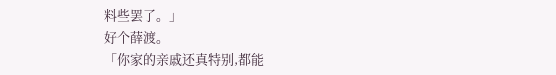料些罢了。」
好个薛渡。
「你家的亲戚还真特别,都能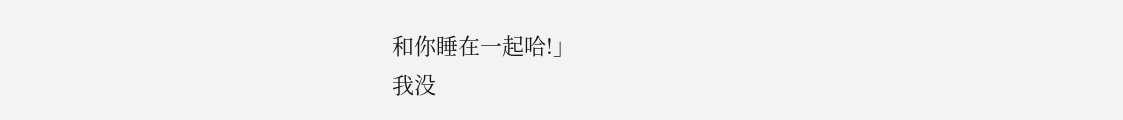和你睡在一起哈!」
我没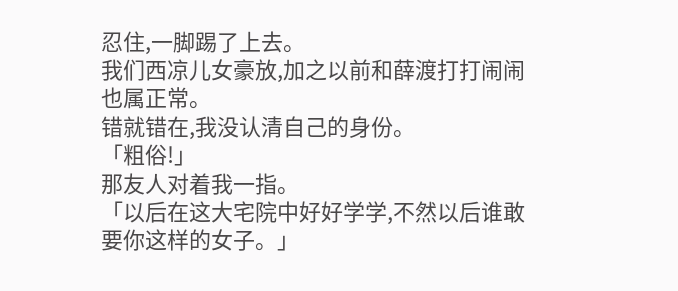忍住,一脚踢了上去。
我们西凉儿女豪放,加之以前和薛渡打打闹闹也属正常。
错就错在,我没认清自己的身份。
「粗俗!」
那友人对着我一指。
「以后在这大宅院中好好学学,不然以后谁敢要你这样的女子。」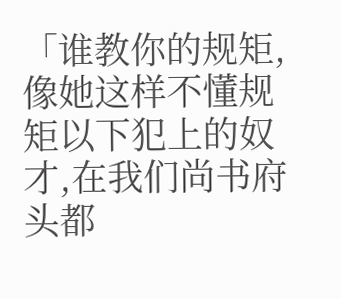「谁教你的规矩,像她这样不懂规矩以下犯上的奴才,在我们尚书府头都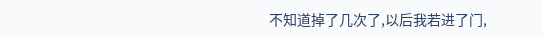不知道掉了几次了,以后我若进了门,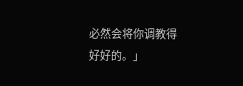必然会将你调教得好好的。」